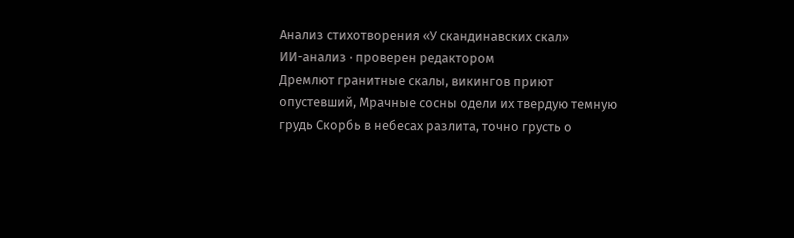Анализ стихотворения «У скандинавских скал»
ИИ-анализ · проверен редактором
Дремлют гранитные скалы, викингов приют опустевший, Мрачные сосны одели их твердую темную грудь Скорбь в небесах разлита, точно грусть о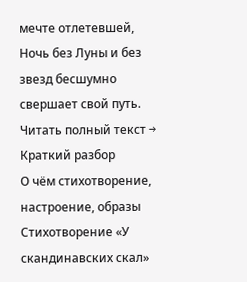мечте отлетевшей, Ночь без Луны и без звезд бесшумно свершает свой путь.
Читать полный текст →
Краткий разбор
О чём стихотворение, настроение, образы
Стихотворение «У скандинавских скал»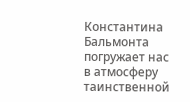Константина Бальмонта погружает нас в атмосферу таинственной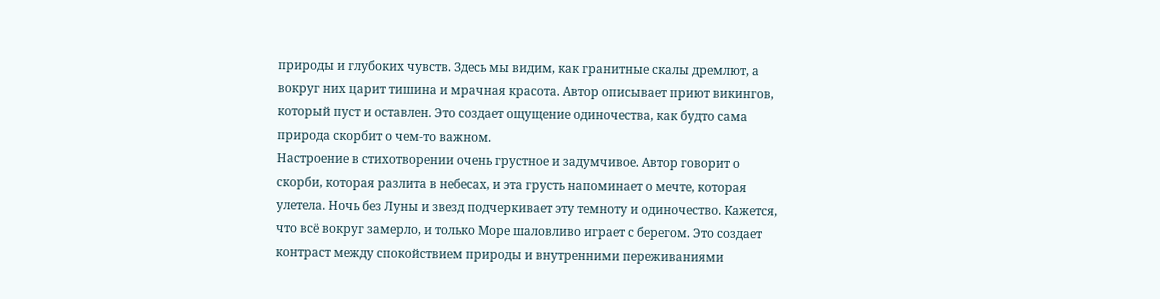природы и глубоких чувств. Здесь мы видим, как гранитные скалы дремлют, а вокруг них царит тишина и мрачная красота. Автор описывает приют викингов, который пуст и оставлен. Это создает ощущение одиночества, как будто сама природа скорбит о чем-то важном.
Настроение в стихотворении очень грустное и задумчивое. Автор говорит о скорби, которая разлита в небесах, и эта грусть напоминает о мечте, которая улетела. Ночь без Луны и звезд подчеркивает эту темноту и одиночество. Кажется, что всё вокруг замерло, и только Море шаловливо играет с берегом. Это создает контраст между спокойствием природы и внутренними переживаниями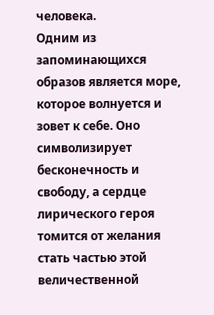человека.
Одним из запоминающихся образов является море, которое волнуется и зовет к себе. Оно символизирует бесконечность и свободу, а сердце лирического героя томится от желания стать частью этой величественной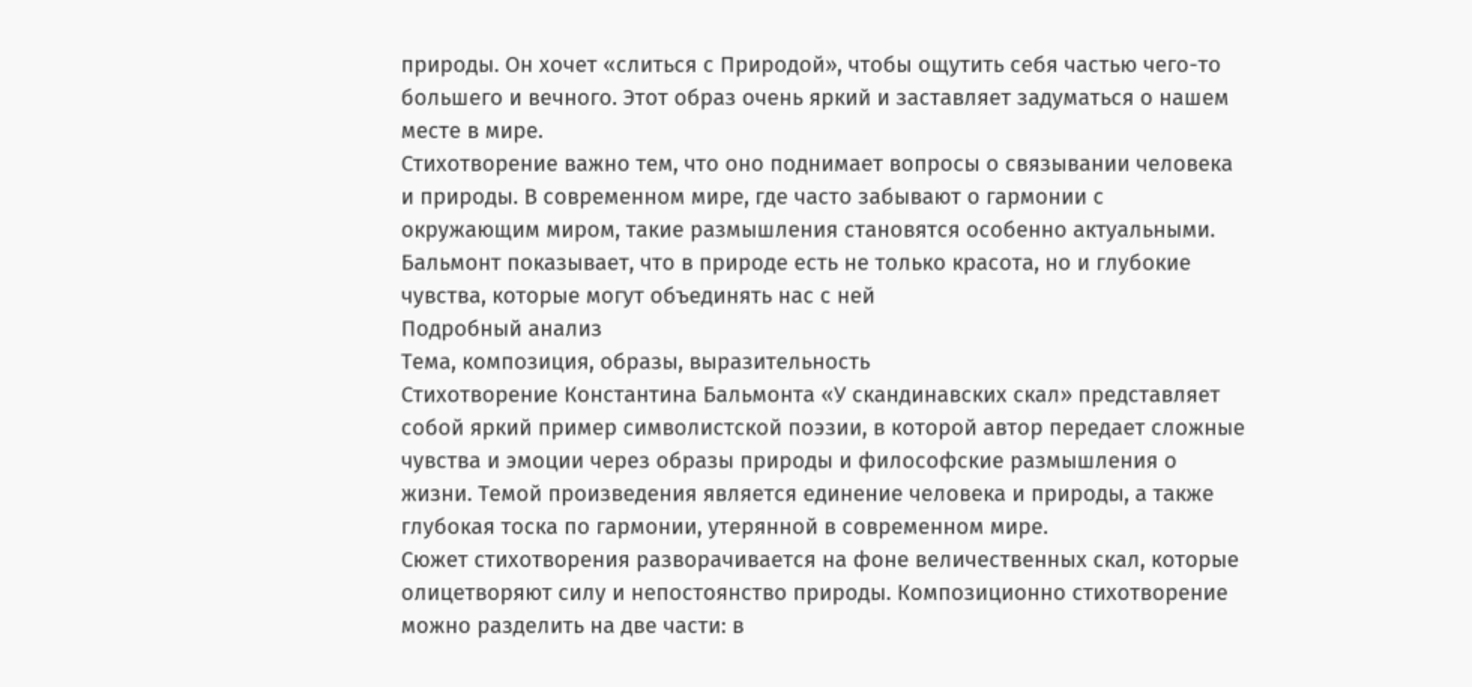природы. Он хочет «слиться с Природой», чтобы ощутить себя частью чего-то большего и вечного. Этот образ очень яркий и заставляет задуматься о нашем месте в мире.
Стихотворение важно тем, что оно поднимает вопросы о связывании человека и природы. В современном мире, где часто забывают о гармонии с окружающим миром, такие размышления становятся особенно актуальными. Бальмонт показывает, что в природе есть не только красота, но и глубокие чувства, которые могут объединять нас с ней
Подробный анализ
Тема, композиция, образы, выразительность
Стихотворение Константина Бальмонта «У скандинавских скал» представляет собой яркий пример символистской поэзии, в которой автор передает сложные чувства и эмоции через образы природы и философские размышления о жизни. Темой произведения является единение человека и природы, а также глубокая тоска по гармонии, утерянной в современном мире.
Сюжет стихотворения разворачивается на фоне величественных скал, которые олицетворяют силу и непостоянство природы. Композиционно стихотворение можно разделить на две части: в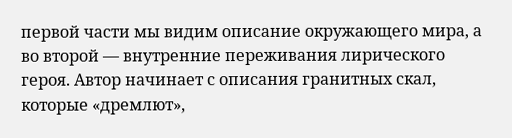первой части мы видим описание окружающего мира, а во второй — внутренние переживания лирического героя. Автор начинает с описания гранитных скал, которые «дремлют»,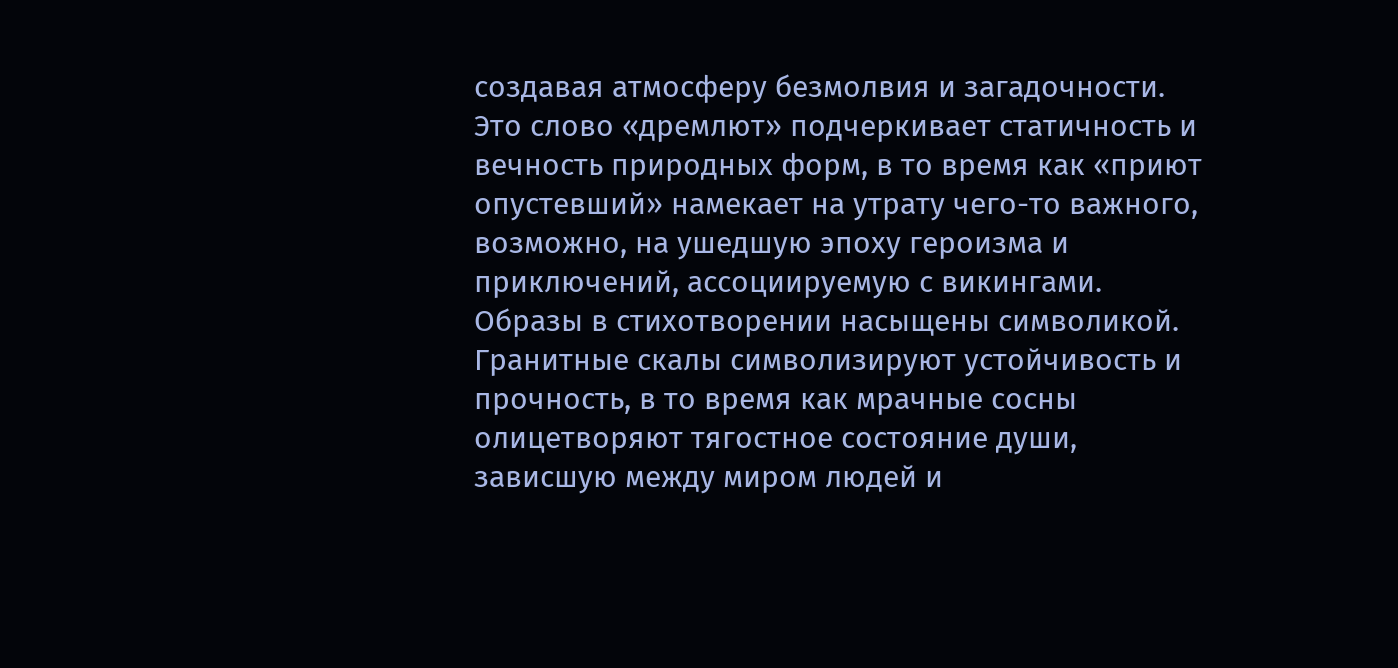создавая атмосферу безмолвия и загадочности. Это слово «дремлют» подчеркивает статичность и вечность природных форм, в то время как «приют опустевший» намекает на утрату чего-то важного, возможно, на ушедшую эпоху героизма и приключений, ассоциируемую с викингами.
Образы в стихотворении насыщены символикой. Гранитные скалы символизируют устойчивость и прочность, в то время как мрачные сосны олицетворяют тягостное состояние души, зависшую между миром людей и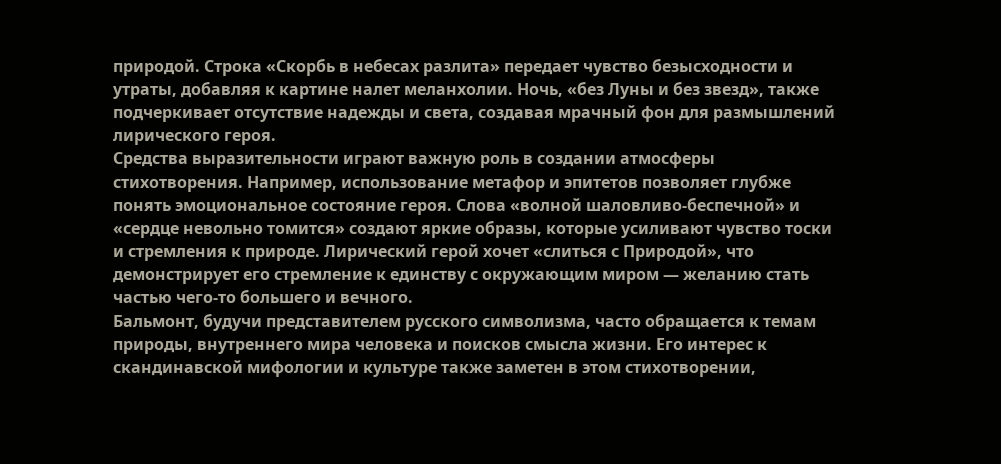природой. Строка «Скорбь в небесах разлита» передает чувство безысходности и утраты, добавляя к картине налет меланхолии. Ночь, «без Луны и без звезд», также подчеркивает отсутствие надежды и света, создавая мрачный фон для размышлений лирического героя.
Средства выразительности играют важную роль в создании атмосферы стихотворения. Например, использование метафор и эпитетов позволяет глубже понять эмоциональное состояние героя. Слова «волной шаловливо-беспечной» и «сердце невольно томится» создают яркие образы, которые усиливают чувство тоски и стремления к природе. Лирический герой хочет «слиться с Природой», что демонстрирует его стремление к единству с окружающим миром — желанию стать частью чего-то большего и вечного.
Бальмонт, будучи представителем русского символизма, часто обращается к темам природы, внутреннего мира человека и поисков смысла жизни. Его интерес к скандинавской мифологии и культуре также заметен в этом стихотворении,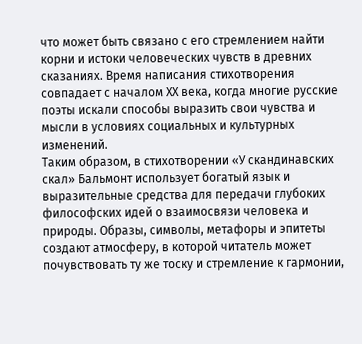что может быть связано с его стремлением найти корни и истоки человеческих чувств в древних сказаниях. Время написания стихотворения совпадает с началом XX века, когда многие русские поэты искали способы выразить свои чувства и мысли в условиях социальных и культурных изменений.
Таким образом, в стихотворении «У скандинавских скал» Бальмонт использует богатый язык и выразительные средства для передачи глубоких философских идей о взаимосвязи человека и природы. Образы, символы, метафоры и эпитеты создают атмосферу, в которой читатель может почувствовать ту же тоску и стремление к гармонии,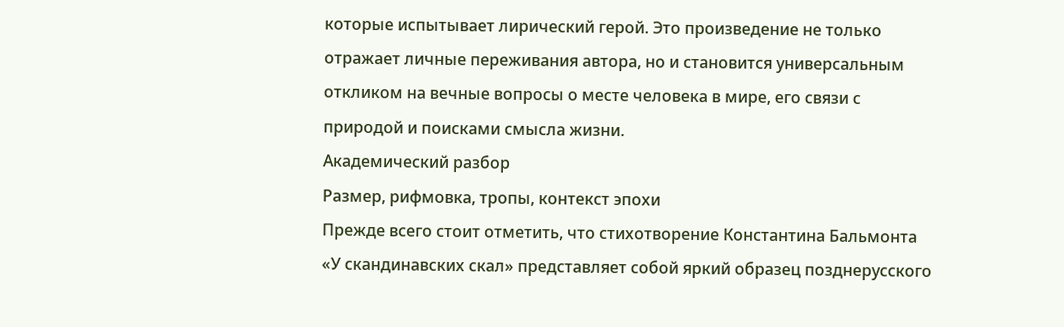которые испытывает лирический герой. Это произведение не только отражает личные переживания автора, но и становится универсальным откликом на вечные вопросы о месте человека в мире, его связи с природой и поисками смысла жизни.
Академический разбор
Размер, рифмовка, тропы, контекст эпохи
Прежде всего стоит отметить, что стихотворение Константина Бальмонта «У скандинавских скал» представляет собой яркий образец позднерусского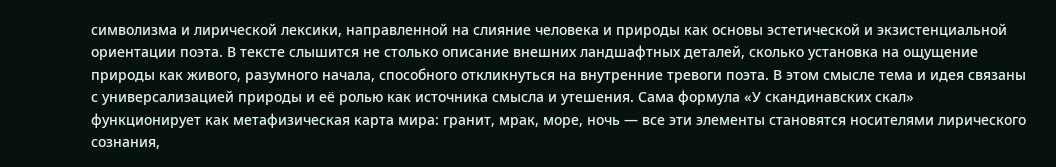символизма и лирической лексики, направленной на слияние человека и природы как основы эстетической и экзистенциальной ориентации поэта. В тексте слышится не столько описание внешних ландшафтных деталей, сколько установка на ощущение природы как живого, разумного начала, способного откликнуться на внутренние тревоги поэта. В этом смысле тема и идея связаны с универсализацией природы и её ролью как источника смысла и утешения. Сама формула «У скандинавских скал» функционирует как метафизическая карта мира: гранит, мрак, море, ночь — все эти элементы становятся носителями лирического сознания,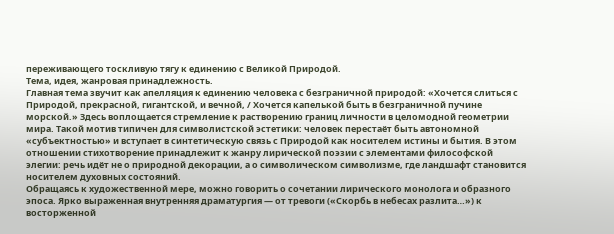переживающего тоскливую тягу к единению с Великой Природой.
Тема, идея, жанровая принадлежность.
Главная тема звучит как апелляция к единению человека с безграничной природой: «Хочется слиться с Природой, прекрасной, гигантской, и вечной, / Хочется капелькой быть в безграничной пучине морской.» Здесь воплощается стремление к растворению границ личности в целомодной геометрии мира. Такой мотив типичен для символистской эстетики: человек перестаёт быть автономной «субъектностью» и вступает в синтетическую связь с Природой как носителем истины и бытия. В этом отношении стихотворение принадлежит к жанру лирической поэзии с элементами философской элегии: речь идёт не о природной декорации, а о символическом символизме, где ландшафт становится носителем духовных состояний.
Обращаясь к художественной мере, можно говорить о сочетании лирического монолога и образного эпоса. Ярко выраженная внутренняя драматургия — от тревоги («Скорбь в небесах разлита…») к восторженной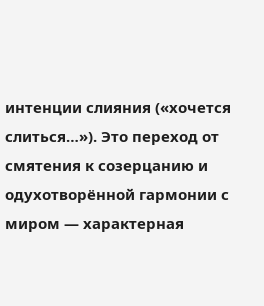интенции слияния («хочется слиться…»). Это переход от смятения к созерцанию и одухотворённой гармонии с миром — характерная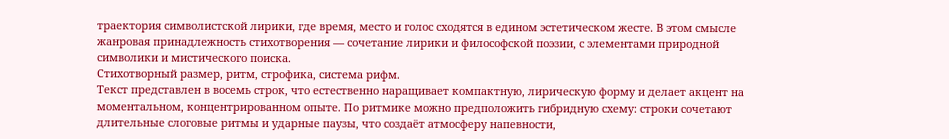траектория символистской лирики, где время, место и голос сходятся в едином эстетическом жесте. В этом смысле жанровая принадлежность стихотворения — сочетание лирики и философской поэзии, с элементами природной символики и мистического поиска.
Стихотворный размер, ритм, строфика, система рифм.
Текст представлен в восемь строк, что естественно наращивает компактную, лирическую форму и делает акцент на моментальном, концентрированном опыте. По ритмике можно предположить гибридную схему: строки сочетают длительные слоговые ритмы и ударные паузы, что создаёт атмосферу напевности,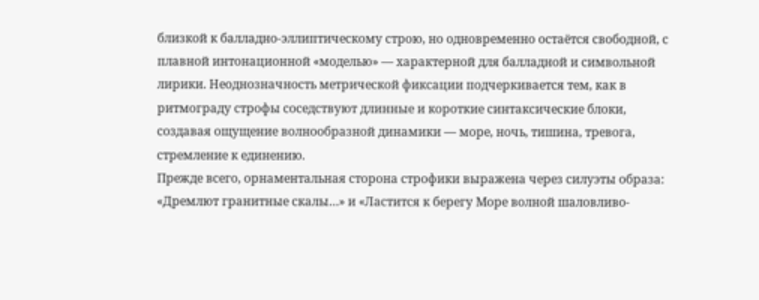близкой к балладно-эллиптическому строю, но одновременно остаётся свободной, с плавной интонационной «моделью» — характерной для балладной и символьной лирики. Неоднозначность метрической фиксации подчеркивается тем, как в ритмограду строфы соседствуют длинные и короткие синтаксические блоки, создавая ощущение волнообразной динамики — море, ночь, тишина, тревога, стремление к единению.
Прежде всего, орнаментальная сторона строфики выражена через силуэты образа: «Дремлют гранитные скалы…» и «Ластится к берегу Море волной шаловливо-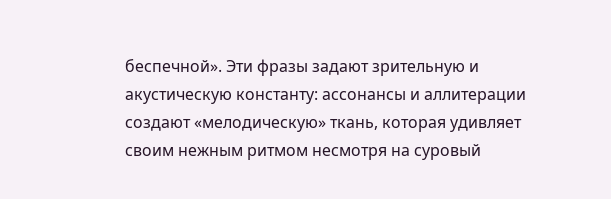беспечной». Эти фразы задают зрительную и акустическую константу: ассонансы и аллитерации создают «мелодическую» ткань, которая удивляет своим нежным ритмом несмотря на суровый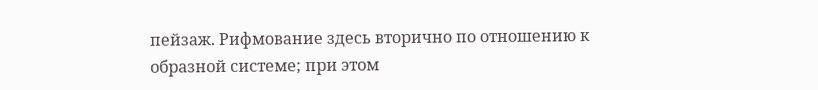пейзаж. Рифмование здесь вторично по отношению к образной системе; при этом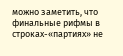можно заметить, что финальные рифмы в строках-«партиях» не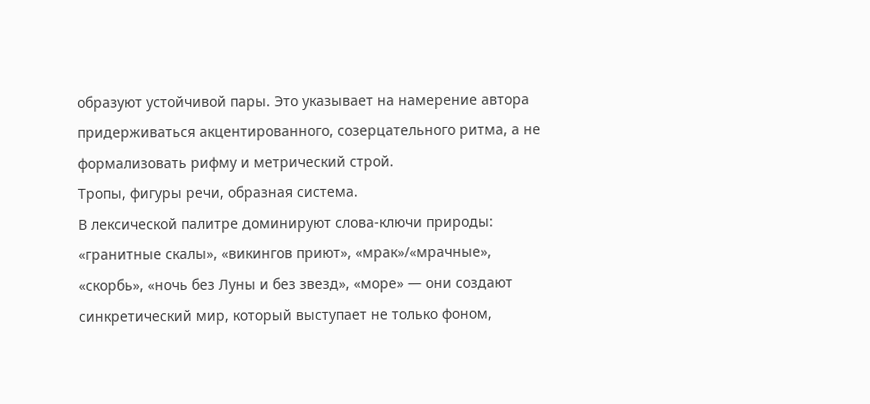образуют устойчивой пары. Это указывает на намерение автора придерживаться акцентированного, созерцательного ритма, а не формализовать рифму и метрический строй.
Тропы, фигуры речи, образная система.
В лексической палитре доминируют слова-ключи природы: «гранитные скалы», «викингов приют», «мрак»/«мрачные», «скорбь», «ночь без Луны и без звезд», «море» — они создают синкретический мир, который выступает не только фоном,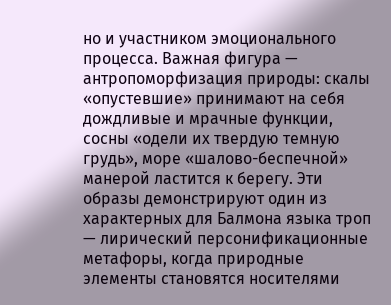но и участником эмоционального процесса. Важная фигура — антропоморфизация природы: скалы «опустевшие» принимают на себя дождливые и мрачные функции, сосны «одели их твердую темную грудь», море «шалово-беспечной» манерой ластится к берегу. Эти образы демонстрируют один из характерных для Балмона языка троп — лирический персонификационные метафоры, когда природные элементы становятся носителями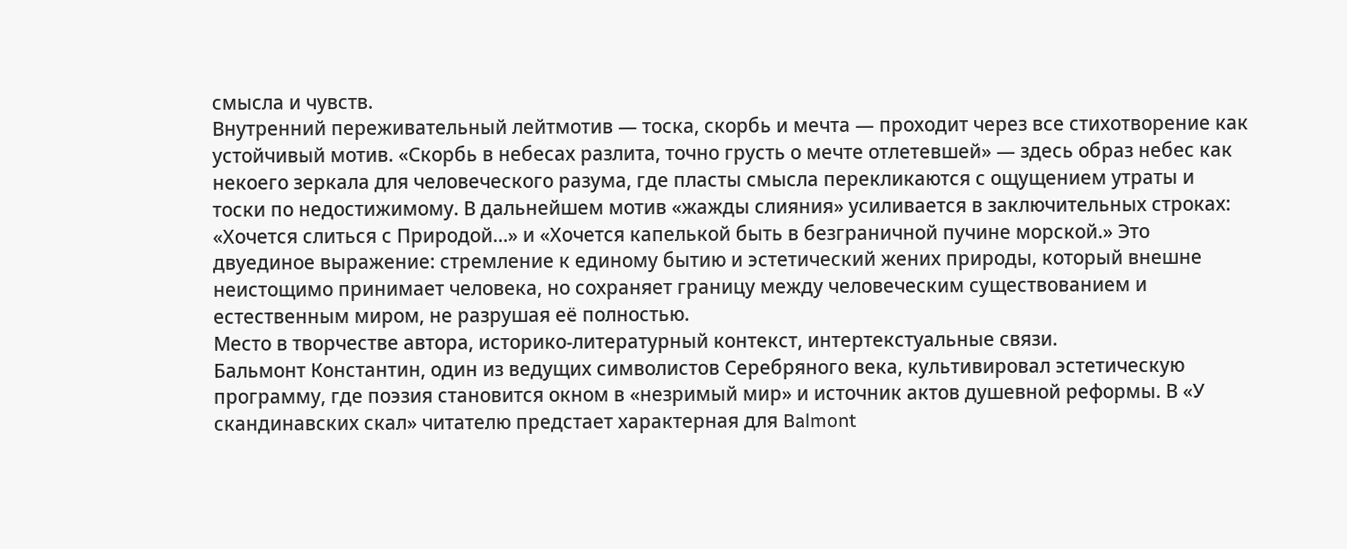смысла и чувств.
Внутренний переживательный лейтмотив — тоска, скорбь и мечта — проходит через все стихотворение как устойчивый мотив. «Скорбь в небесах разлита, точно грусть о мечте отлетевшей» — здесь образ небес как некоего зеркала для человеческого разума, где пласты смысла перекликаются с ощущением утраты и тоски по недостижимому. В дальнейшем мотив «жажды слияния» усиливается в заключительных строках: «Хочется слиться с Природой…» и «Хочется капелькой быть в безграничной пучине морской.» Это двуединое выражение: стремление к единому бытию и эстетический жених природы, который внешне неистощимо принимает человека, но сохраняет границу между человеческим существованием и естественным миром, не разрушая её полностью.
Место в творчестве автора, историко-литературный контекст, интертекстуальные связи.
Бальмонт Константин, один из ведущих символистов Серебряного века, культивировал эстетическую программу, где поэзия становится окном в «незримый мир» и источник актов душевной реформы. В «У скандинавских скал» читателю предстает характерная для Balmont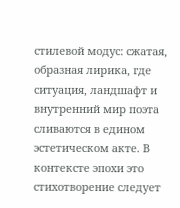стилевой модус: сжатая, образная лирика, где ситуация, ландшафт и внутренний мир поэта сливаются в едином эстетическом акте. В контексте эпохи это стихотворение следует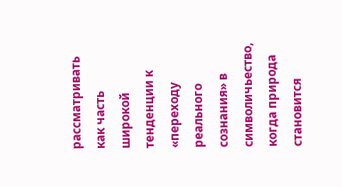рассматривать как часть широкой тенденции к «переходу реального сознания» в символичьество, когда природа становится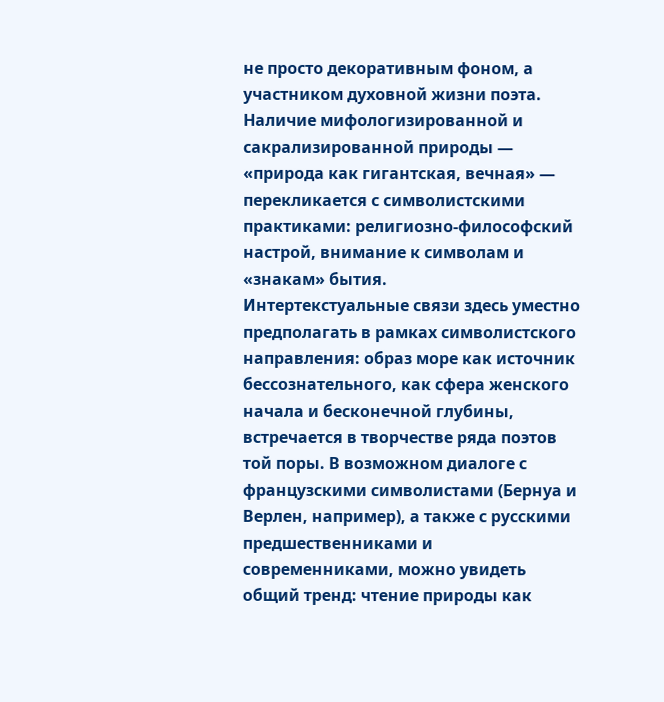не просто декоративным фоном, а участником духовной жизни поэта. Наличие мифологизированной и сакрализированной природы — «природа как гигантская, вечная» — перекликается с символистскими практиками: религиозно-философский настрой, внимание к символам и «знакам» бытия.
Интертекстуальные связи здесь уместно предполагать в рамках символистского направления: образ море как источник бессознательного, как сфера женского начала и бесконечной глубины, встречается в творчестве ряда поэтов той поры. В возможном диалоге с французскими символистами (Бернуа и Верлен, например), а также с русскими предшественниками и современниками, можно увидеть общий тренд: чтение природы как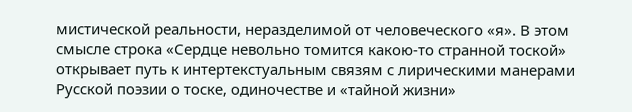мистической реальности, неразделимой от человеческого «я». В этом смысле строка «Сердце невольно томится какою-то странной тоской» открывает путь к интертекстуальным связям с лирическими манерами Русской поэзии о тоске, одиночестве и «тайной жизни»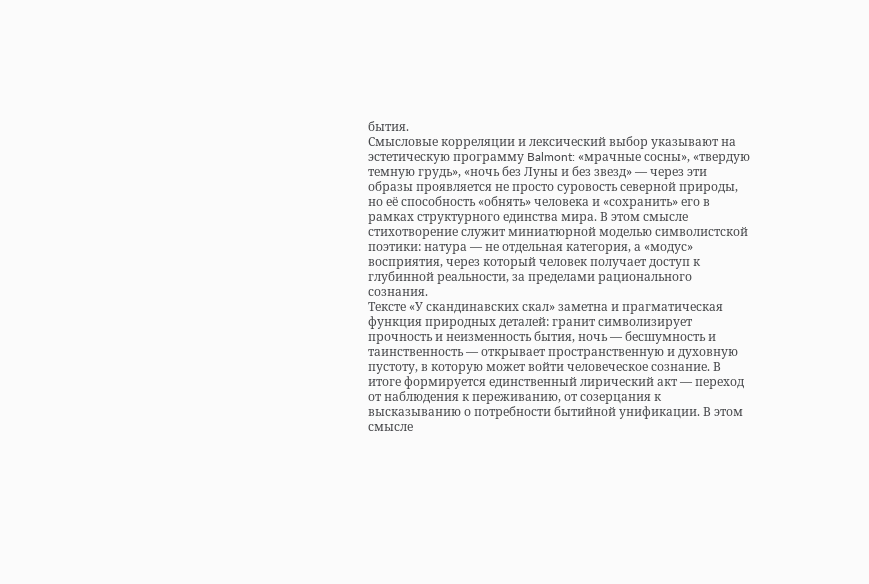бытия.
Смысловые корреляции и лексический выбор указывают на эстетическую программу Balmont: «мрачные сосны», «твердую темную грудь», «ночь без Луны и без звезд» — через эти образы проявляется не просто суровость северной природы, но её способность «обнять» человека и «сохранить» его в рамках структурного единства мира. В этом смысле стихотворение служит миниатюрной моделью символистской поэтики: натура — не отдельная категория, а «модус» восприятия, через который человек получает доступ к глубинной реальности, за пределами рационального сознания.
Тексте «У скандинавских скал» заметна и прагматическая функция природных деталей: гранит символизирует прочность и неизменность бытия, ночь — бесшумность и таинственность — открывает пространственную и духовную пустоту, в которую может войти человеческое сознание. В итоге формируется единственный лирический акт — переход от наблюдения к переживанию, от созерцания к высказыванию о потребности бытийной унификации. В этом смысле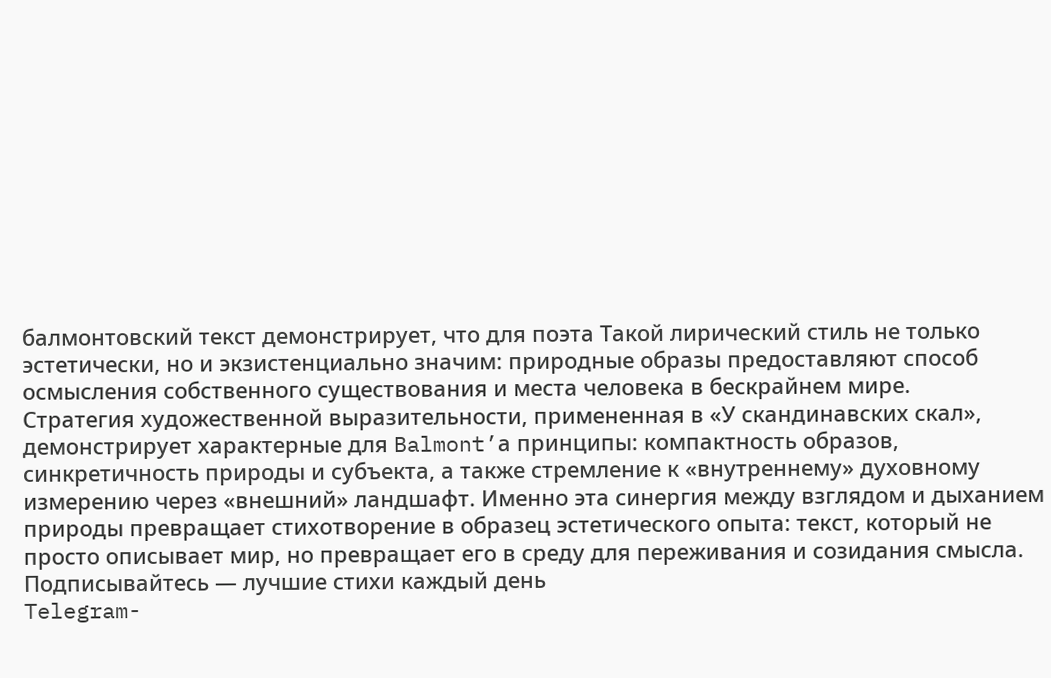балмонтовский текст демонстрирует, что для поэта Такой лирический стиль не только эстетически, но и экзистенциально значим: природные образы предоставляют способ осмысления собственного существования и места человека в бескрайнем мире.
Стратегия художественной выразительности, примененная в «У скандинавских скал», демонстрирует характерные для Balmont’а принципы: компактность образов, синкретичность природы и субъекта, а также стремление к «внутреннему» духовному измерению через «внешний» ландшафт. Именно эта синергия между взглядом и дыханием природы превращает стихотворение в образец эстетического опыта: текст, который не просто описывает мир, но превращает его в среду для переживания и созидания смысла.
Подписывайтесь — лучшие стихи каждый день
Telegram-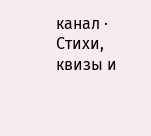канал · Стихи, квизы и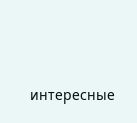интересные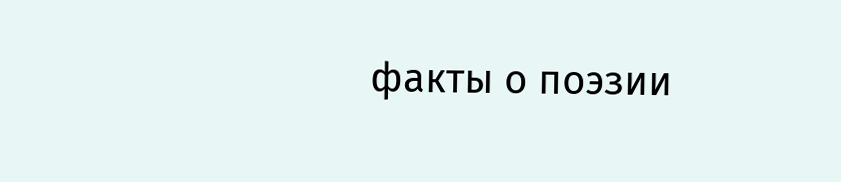факты о поэзии